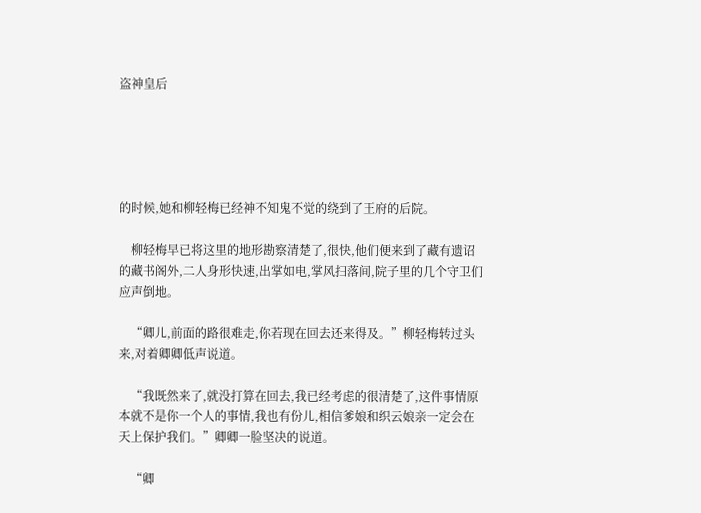盗神皇后





的时候,她和柳轻梅已经神不知鬼不觉的绕到了王府的后院。

    柳轻梅早已将这里的地形勘察清楚了,很快,他们便来到了藏有遗诏的藏书阁外,二人身形快速,出掌如电,掌风扫落间,院子里的几个守卫们应声倒地。

    “卿儿,前面的路很难走,你若现在回去还来得及。”柳轻梅转过头来,对着卿卿低声说道。

    “我既然来了,就没打算在回去,我已经考虑的很清楚了,这件事情原本就不是你一个人的事情,我也有份儿,相信爹娘和织云娘亲一定会在天上保护我们。”卿卿一脸坚决的说道。

    “卿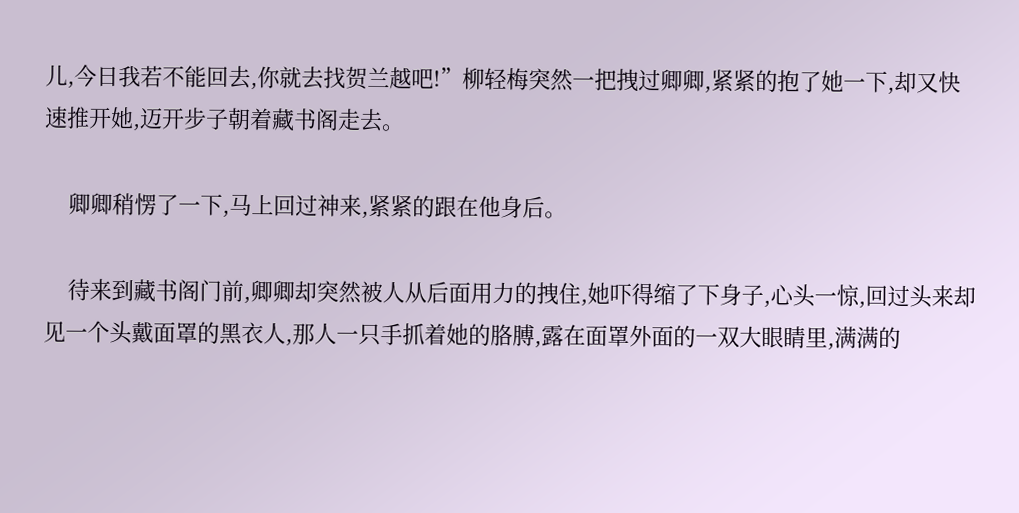儿,今日我若不能回去,你就去找贺兰越吧!”柳轻梅突然一把拽过卿卿,紧紧的抱了她一下,却又快速推开她,迈开步子朝着藏书阁走去。

    卿卿稍愣了一下,马上回过神来,紧紧的跟在他身后。

    待来到藏书阁门前,卿卿却突然被人从后面用力的拽住,她吓得缩了下身子,心头一惊,回过头来却见一个头戴面罩的黑衣人,那人一只手抓着她的胳膊,露在面罩外面的一双大眼睛里,满满的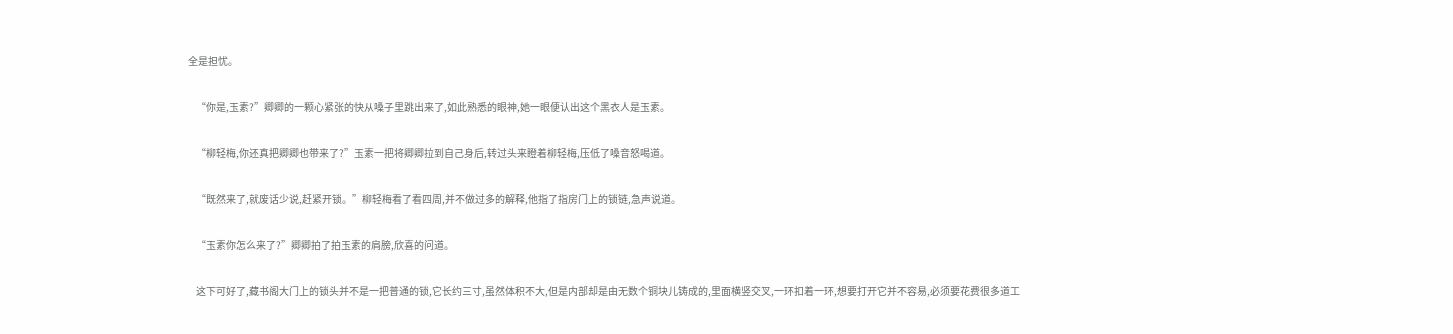全是担忧。

    “你是,玉素?”卿卿的一颗心紧张的快从嗓子里跳出来了,如此熟悉的眼神,她一眼便认出这个黑衣人是玉素。

    “柳轻梅,你还真把卿卿也带来了?”玉素一把将卿卿拉到自己身后,转过头来瞪着柳轻梅,压低了嗓音怒喝道。

    “既然来了,就废话少说,赶紧开锁。”柳轻梅看了看四周,并不做过多的解释,他指了指房门上的锁链,急声说道。

    “玉素你怎么来了?”卿卿拍了拍玉素的肩膀,欣喜的问道。

    这下可好了,藏书阁大门上的锁头并不是一把普通的锁,它长约三寸,虽然体积不大,但是内部却是由无数个铜块儿铸成的,里面横竖交叉,一环扣着一环,想要打开它并不容易,必须要花费很多道工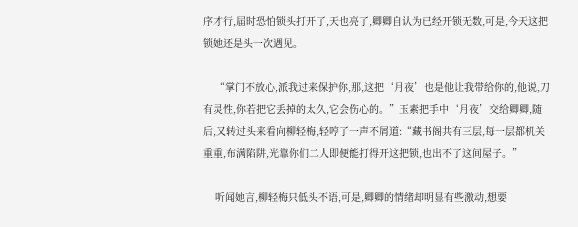序才行,届时恐怕锁头打开了,天也亮了,卿卿自认为已经开锁无数,可是,今天这把锁她还是头一次遇见。

    “掌门不放心,派我过来保护你,那,这把‘月夜’也是他让我带给你的,他说,刀有灵性,你若把它丢掉的太久,它会伤心的。”玉素把手中‘月夜’交给卿卿,随后,又转过头来看向柳轻梅,轻哼了一声不屑道:“藏书阁共有三层,每一层都机关重重,布满陷阱,光靠你们二人即便能打得开这把锁,也出不了这间屋子。”

    听闻她言,柳轻梅只低头不语,可是,卿卿的情绪却明显有些激动,想要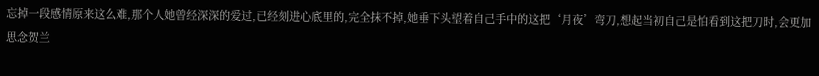忘掉一段感情原来这么难,那个人她曾经深深的爱过,已经刻进心底里的,完全抹不掉,她垂下头望着自己手中的这把‘月夜’弯刀,想起当初自己是怕看到这把刀时,会更加思念贺兰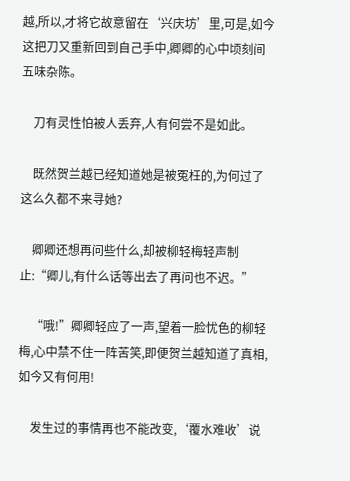越,所以,才将它故意留在‘兴庆坊’里,可是,如今这把刀又重新回到自己手中,卿卿的心中顷刻间五味杂陈。

    刀有灵性怕被人丢弃,人有何尝不是如此。

    既然贺兰越已经知道她是被冤枉的,为何过了这么久都不来寻她?

    卿卿还想再问些什么,却被柳轻梅轻声制止:“卿儿,有什么话等出去了再问也不迟。”

    “哦!”卿卿轻应了一声,望着一脸忧色的柳轻梅,心中禁不住一阵苦笑,即便贺兰越知道了真相,如今又有何用!

    发生过的事情再也不能改变,‘覆水难收’说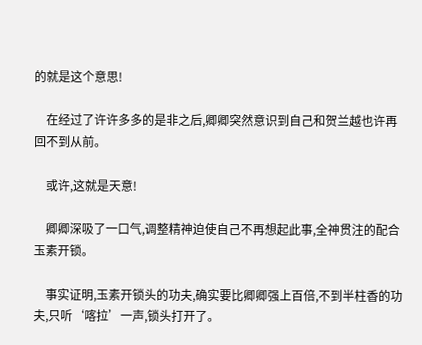的就是这个意思!

    在经过了许许多多的是非之后,卿卿突然意识到自己和贺兰越也许再回不到从前。

    或许,这就是天意!

    卿卿深吸了一口气,调整精神迫使自己不再想起此事,全神贯注的配合玉素开锁。

    事实证明,玉素开锁头的功夫,确实要比卿卿强上百倍,不到半柱香的功夫,只听‘喀拉’一声,锁头打开了。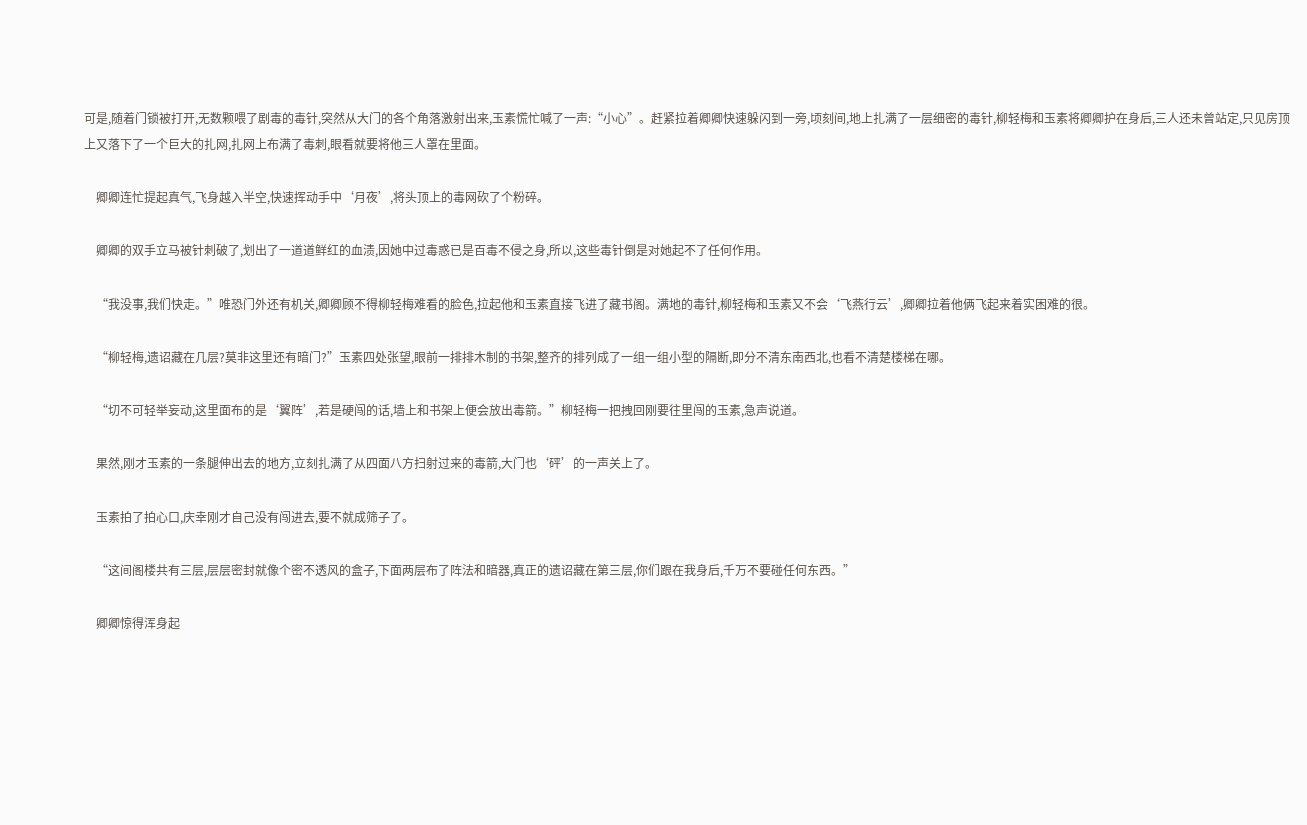可是,随着门锁被打开,无数颗喂了剧毒的毒针,突然从大门的各个角落激射出来,玉素慌忙喊了一声:“小心”。赶紧拉着卿卿快速躲闪到一旁,顷刻间,地上扎满了一层细密的毒针,柳轻梅和玉素将卿卿护在身后,三人还未曾站定,只见房顶上又落下了一个巨大的扎网,扎网上布满了毒刺,眼看就要将他三人罩在里面。

    卿卿连忙提起真气,飞身越入半空,快速挥动手中‘月夜’,将头顶上的毒网砍了个粉碎。

    卿卿的双手立马被针刺破了,划出了一道道鲜红的血渍,因她中过毒惑已是百毒不侵之身,所以,这些毒针倒是对她起不了任何作用。

    “我没事,我们快走。”唯恐门外还有机关,卿卿顾不得柳轻梅难看的脸色,拉起他和玉素直接飞进了藏书阁。满地的毒针,柳轻梅和玉素又不会‘飞燕行云’,卿卿拉着他俩飞起来着实困难的很。

    “柳轻梅,遗诏藏在几层?莫非这里还有暗门?”玉素四处张望,眼前一排排木制的书架,整齐的排列成了一组一组小型的隔断,即分不清东南西北,也看不清楚楼梯在哪。

    “切不可轻举妄动,这里面布的是‘翼阵’,若是硬闯的话,墙上和书架上便会放出毒箭。”柳轻梅一把拽回刚要往里闯的玉素,急声说道。

    果然,刚才玉素的一条腿伸出去的地方,立刻扎满了从四面八方扫射过来的毒箭,大门也‘砰’的一声关上了。

    玉素拍了拍心口,庆幸刚才自己没有闯进去,要不就成筛子了。

    “这间阁楼共有三层,层层密封就像个密不透风的盒子,下面两层布了阵法和暗器,真正的遗诏藏在第三层,你们跟在我身后,千万不要碰任何东西。”

    卿卿惊得浑身起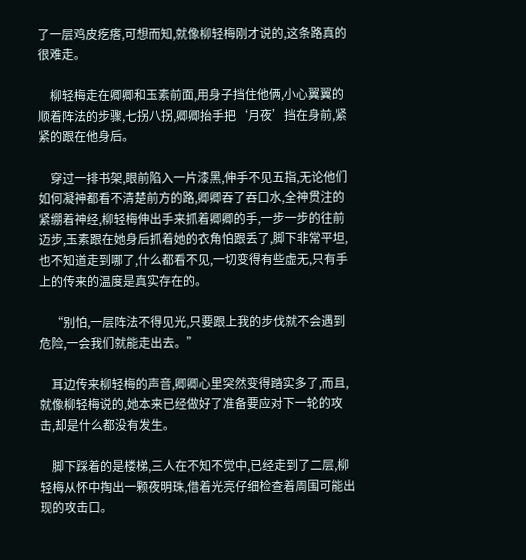了一层鸡皮疙瘩,可想而知,就像柳轻梅刚才说的,这条路真的很难走。

    柳轻梅走在卿卿和玉素前面,用身子挡住他俩,小心翼翼的顺着阵法的步骤,七拐八拐,卿卿抬手把‘月夜’挡在身前,紧紧的跟在他身后。

    穿过一排书架,眼前陷入一片漆黑,伸手不见五指,无论他们如何凝神都看不清楚前方的路,卿卿吞了吞口水,全神贯注的紧绷着神经,柳轻梅伸出手来抓着卿卿的手,一步一步的往前迈步,玉素跟在她身后抓着她的衣角怕跟丢了,脚下非常平坦,也不知道走到哪了,什么都看不见,一切变得有些虚无,只有手上的传来的温度是真实存在的。

    “别怕,一层阵法不得见光,只要跟上我的步伐就不会遇到危险,一会我们就能走出去。”

    耳边传来柳轻梅的声音,卿卿心里突然变得踏实多了,而且,就像柳轻梅说的,她本来已经做好了准备要应对下一轮的攻击,却是什么都没有发生。

    脚下踩着的是楼梯,三人在不知不觉中,已经走到了二层,柳轻梅从怀中掏出一颗夜明珠,借着光亮仔细检查着周围可能出现的攻击口。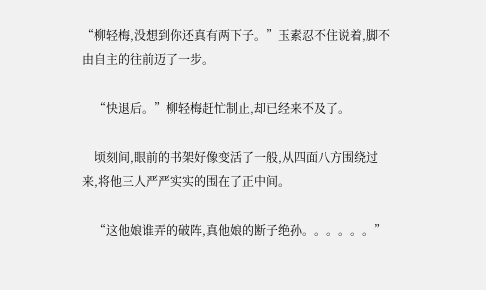“柳轻梅,没想到你还真有两下子。”玉素忍不住说着,脚不由自主的往前迈了一步。

    “快退后。”柳轻梅赶忙制止,却已经来不及了。

    顷刻间,眼前的书架好像变活了一般,从四面八方围绕过来,将他三人严严实实的围在了正中间。

    “这他娘谁弄的破阵,真他娘的断子绝孙。。。。。。”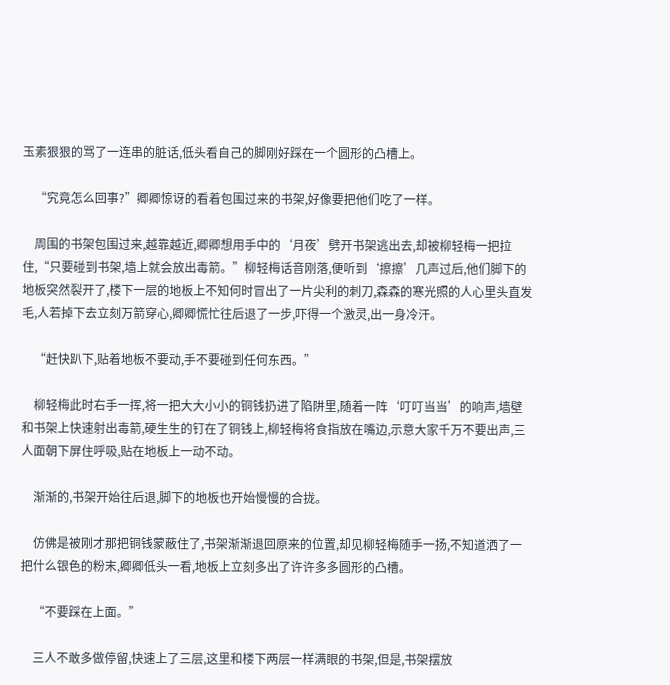玉素狠狠的骂了一连串的脏话,低头看自己的脚刚好踩在一个圆形的凸槽上。

    “究竟怎么回事?”卿卿惊讶的看着包围过来的书架,好像要把他们吃了一样。

    周围的书架包围过来,越靠越近,卿卿想用手中的‘月夜’劈开书架逃出去,却被柳轻梅一把拉住,“只要碰到书架,墙上就会放出毒箭。”柳轻梅话音刚落,便听到‘擦擦’几声过后,他们脚下的地板突然裂开了,楼下一层的地板上不知何时冒出了一片尖利的刺刀,森森的寒光照的人心里头直发毛,人若掉下去立刻万箭穿心,卿卿慌忙往后退了一步,吓得一个激灵,出一身冷汗。

    “赶快趴下,贴着地板不要动,手不要碰到任何东西。”

    柳轻梅此时右手一挥,将一把大大小小的铜钱扔进了陷阱里,随着一阵‘叮叮当当’的响声,墙壁和书架上快速射出毒箭,硬生生的钉在了铜钱上,柳轻梅将食指放在嘴边,示意大家千万不要出声,三人面朝下屏住呼吸,贴在地板上一动不动。

    渐渐的,书架开始往后退,脚下的地板也开始慢慢的合拢。

    仿佛是被刚才那把铜钱蒙蔽住了,书架渐渐退回原来的位置,却见柳轻梅随手一扬,不知道洒了一把什么银色的粉末,卿卿低头一看,地板上立刻多出了许许多多圆形的凸槽。

    “不要踩在上面。”

    三人不敢多做停留,快速上了三层,这里和楼下两层一样满眼的书架,但是,书架摆放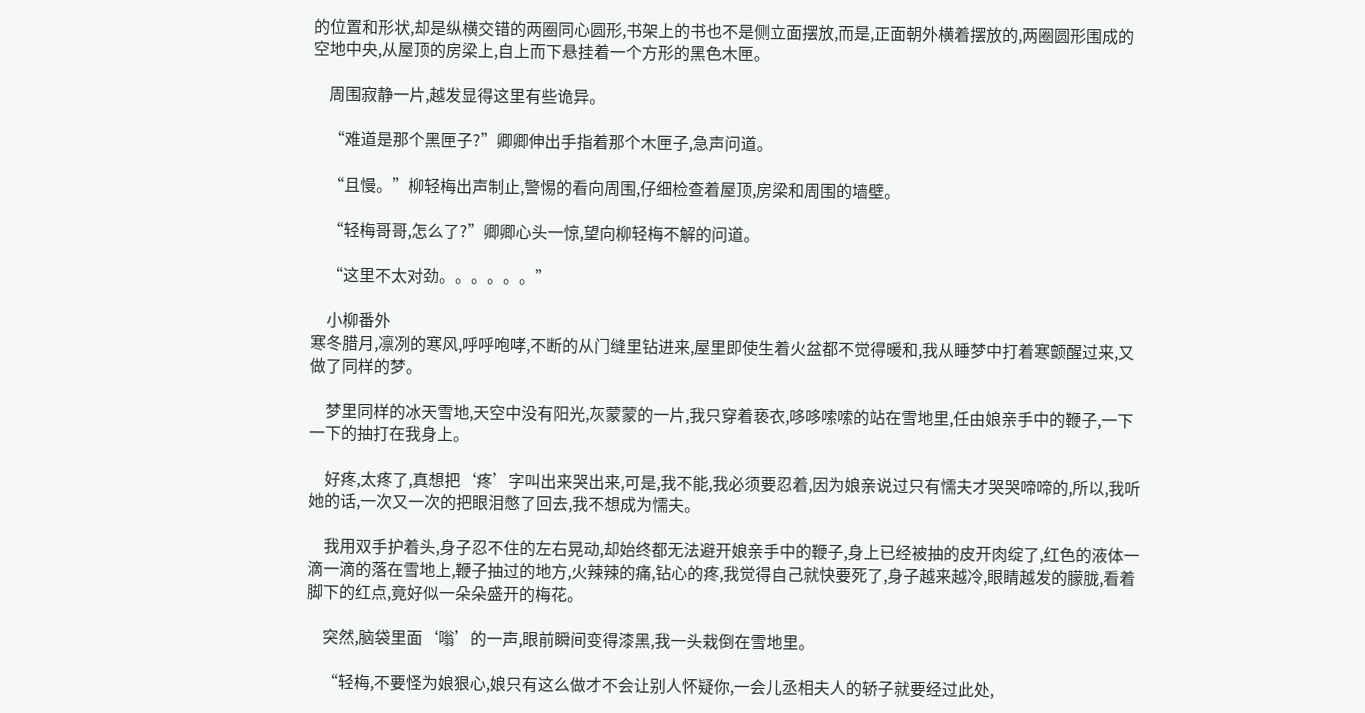的位置和形状,却是纵横交错的两圈同心圆形,书架上的书也不是侧立面摆放,而是,正面朝外横着摆放的,两圈圆形围成的空地中央,从屋顶的房梁上,自上而下悬挂着一个方形的黑色木匣。

    周围寂静一片,越发显得这里有些诡异。

    “难道是那个黑匣子?”卿卿伸出手指着那个木匣子,急声问道。

    “且慢。”柳轻梅出声制止,警惕的看向周围,仔细检查着屋顶,房梁和周围的墙壁。

    “轻梅哥哥,怎么了?”卿卿心头一惊,望向柳轻梅不解的问道。

    “这里不太对劲。。。。。。”

    小柳番外
寒冬腊月,凛冽的寒风,呼呼咆哮,不断的从门缝里钻进来,屋里即使生着火盆都不觉得暖和,我从睡梦中打着寒颤醒过来,又做了同样的梦。

    梦里同样的冰天雪地,天空中没有阳光,灰蒙蒙的一片,我只穿着亵衣,哆哆嗦嗦的站在雪地里,任由娘亲手中的鞭子,一下一下的抽打在我身上。

    好疼,太疼了,真想把‘疼’字叫出来哭出来,可是,我不能,我必须要忍着,因为娘亲说过只有懦夫才哭哭啼啼的,所以,我听她的话,一次又一次的把眼泪憋了回去,我不想成为懦夫。

    我用双手护着头,身子忍不住的左右晃动,却始终都无法避开娘亲手中的鞭子,身上已经被抽的皮开肉绽了,红色的液体一滴一滴的落在雪地上,鞭子抽过的地方,火辣辣的痛,钻心的疼,我觉得自己就快要死了,身子越来越冷,眼睛越发的朦胧,看着脚下的红点,竟好似一朵朵盛开的梅花。

    突然,脑袋里面‘嗡’的一声,眼前瞬间变得漆黑,我一头栽倒在雪地里。

    “轻梅,不要怪为娘狠心,娘只有这么做才不会让别人怀疑你,一会儿丞相夫人的轿子就要经过此处,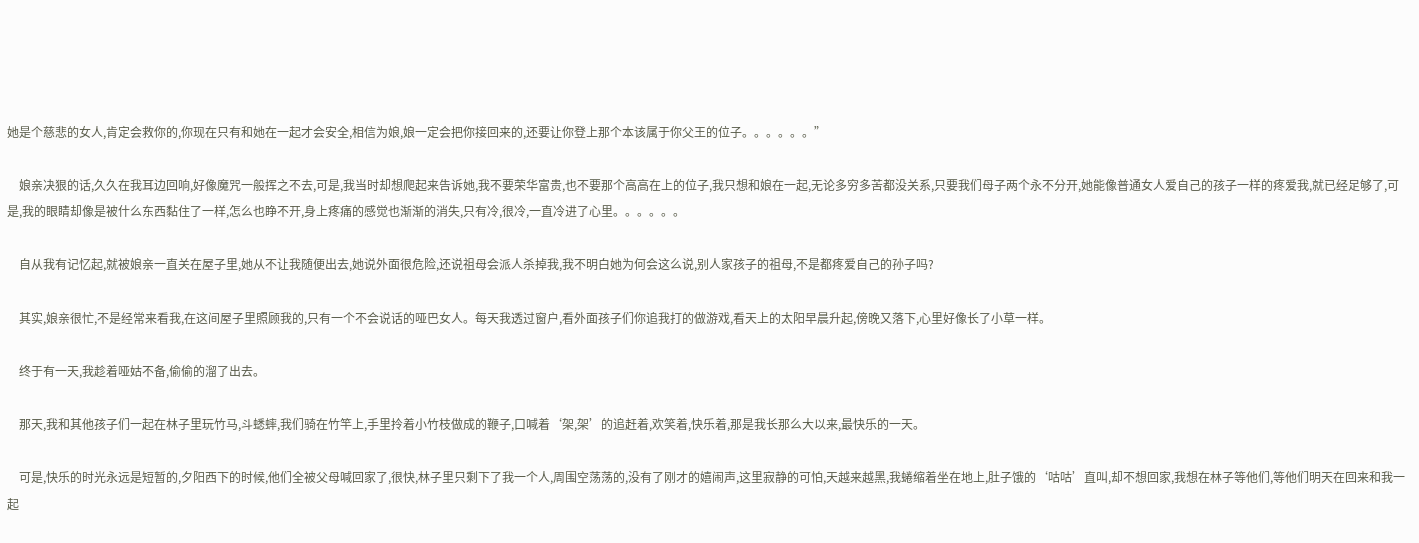她是个慈悲的女人,肯定会救你的,你现在只有和她在一起才会安全,相信为娘,娘一定会把你接回来的,还要让你登上那个本该属于你父王的位子。。。。。。”

    娘亲决狠的话,久久在我耳边回响,好像魔咒一般挥之不去,可是,我当时却想爬起来告诉她,我不要荣华富贵,也不要那个高高在上的位子,我只想和娘在一起,无论多穷多苦都没关系,只要我们母子两个永不分开,她能像普通女人爱自己的孩子一样的疼爱我,就已经足够了,可是,我的眼睛却像是被什么东西黏住了一样,怎么也睁不开,身上疼痛的感觉也渐渐的消失,只有冷,很冷,一直冷进了心里。。。。。。

    自从我有记忆起,就被娘亲一直关在屋子里,她从不让我随便出去,她说外面很危险,还说祖母会派人杀掉我,我不明白她为何会这么说,别人家孩子的祖母,不是都疼爱自己的孙子吗?

    其实,娘亲很忙,不是经常来看我,在这间屋子里照顾我的,只有一个不会说话的哑巴女人。每天我透过窗户,看外面孩子们你追我打的做游戏,看天上的太阳早晨升起,傍晚又落下,心里好像长了小草一样。

    终于有一天,我趁着哑姑不备,偷偷的溜了出去。

    那天,我和其他孩子们一起在林子里玩竹马,斗蟋蟀,我们骑在竹竿上,手里拎着小竹枝做成的鞭子,口喊着‘架,架’的追赶着,欢笑着,快乐着,那是我长那么大以来,最快乐的一天。

    可是,快乐的时光永远是短暂的,夕阳西下的时候,他们全被父母喊回家了,很快,林子里只剩下了我一个人,周围空荡荡的,没有了刚才的嬉闹声,这里寂静的可怕,天越来越黑,我蜷缩着坐在地上,肚子饿的‘咕咕’直叫,却不想回家,我想在林子等他们,等他们明天在回来和我一起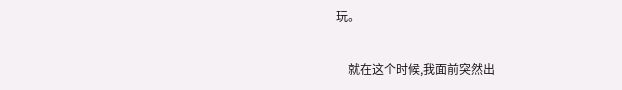玩。

    就在这个时候,我面前突然出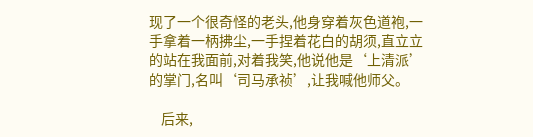现了一个很奇怪的老头,他身穿着灰色道袍,一手拿着一柄拂尘,一手捏着花白的胡须,直立立的站在我面前,对着我笑,他说他是‘上清派’的掌门,名叫‘司马承祯’,让我喊他师父。

    后来,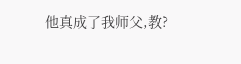他真成了我师父,教?